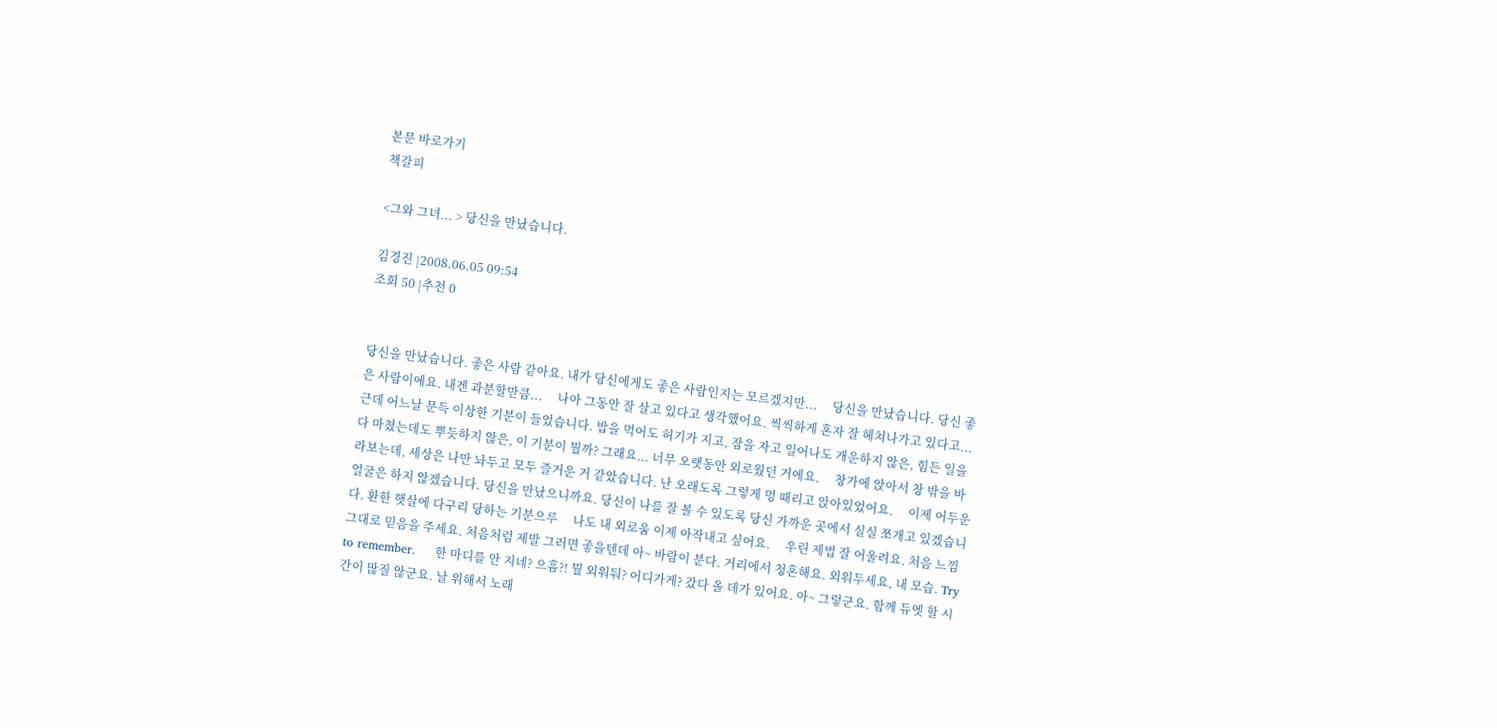본문 바로가기
책갈피

<그와 그녀... > 당신을 만났습니다.

김경진 |2008.06.05 09:54
조회 50 |추천 0


당신을 만났습니다. 좋은 사람 같아요. 내가 당신에게도 좋은 사람인지는 모르겠지만...     당신을 만났습니다. 당신 좋은 사람이에요. 내겐 과분할만큼...     나아 그동안 잘 살고 있다고 생각했어요. 씩씩하게 혼자 잘 헤쳐나가고 있다고... 근데 어느날 문득 이상한 기분이 들었습니다. 밥을 먹어도 허기가 지고, 잠을 자고 일어나도 개운하지 않은, 힘든 일을 다 마쳤는데도 뿌듯하지 않은, 이 기분이 뭘까? 그래요... 너무 오랫동안 외로웠던 거에요.     창가에 앉아서 창 밖을 바라보는데, 세상은 나만 놔두고 모두 즐거운 거 같았습니다. 난 오래도록 그렇게 멍 때리고 앉아있었어요.     이제 어두운 얼굴은 하지 않겠습니다. 당신을 만났으니까요. 당신이 나를 잘 볼 수 있도록 당신 가까운 곳에서 실실 쪼개고 있겠습니다. 환한 햇살에 다구리 당하는 기분으루     나도 내 외로움 이제 아작내고 싶어요.     우린 제법 잘 어울려요. 처음 느낌 그대로 믿음을 주세요. 처음처럼 제발 그러면 좋을텐데 아~ 바람이 분다. 거리에서 청혼해요. 외워두세요, 내 모습. Try to remember.     한 마디를 안 지네? 으흠?! 뭘 외워둬? 어디가게? 갔다 올 데가 있어요. 아~ 그렇군요. 함께 듀엣 할 시간이 많질 않군요. 날 위해서 노래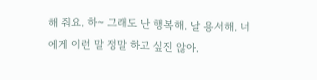해 줘요. 하~ 그래도 난 행복해. 날 용서해. 너에게 이런 말 정말 하고 싶진 않아.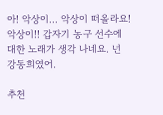아! 악상이... 악상이 떠올라요! 악상이!! 갑자기 농구 선수에 대한 노래가 생각 나네요. 넌 강동희였어.

추천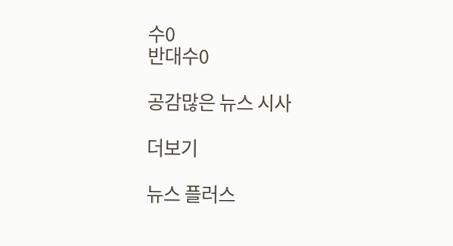수0
반대수0

공감많은 뉴스 시사

더보기

뉴스 플러스